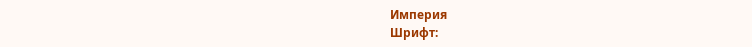Империя
Шрифт: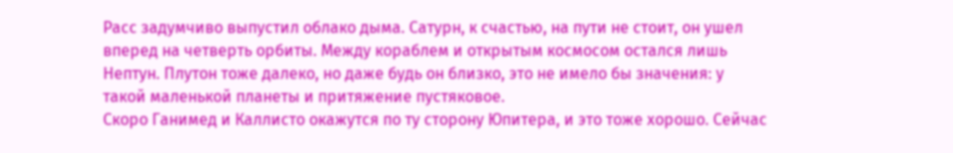Расс задумчиво выпустил облако дыма. Сатурн, к счастью, на пути не стоит, он ушел вперед на четверть орбиты. Между кораблем и открытым космосом остался лишь Нептун. Плутон тоже далеко, но даже будь он близко, это не имело бы значения: у такой маленькой планеты и притяжение пустяковое.
Скоро Ганимед и Каллисто окажутся по ту сторону Юпитера, и это тоже хорошо. Сейчас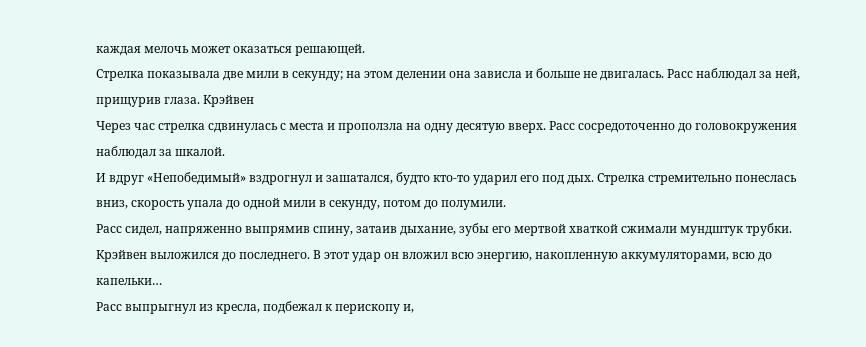каждая мелочь может оказаться решающей.
Стрелка показывала две мили в секунду; на этом делении она зависла и больше не двигалась. Расс наблюдал за ней, прищурив глаза. Крэйвен
Через час стрелка сдвинулась с места и проползла на одну десятую вверх. Расс сосредоточенно до головокружения наблюдал за шкалой.
И вдруг «Непобедимый» вздрогнул и зашатался, будто кто-то ударил его под дых. Стрелка стремительно понеслась вниз, скорость упала до одной мили в секунду, потом до полумили.
Расс сидел, напряженно выпрямив спину, затаив дыхание, зубы его мертвой хваткой сжимали мундштук трубки.
Крэйвен выложился до последнего. В этот удар он вложил всю энергию, накопленную аккумуляторами, всю до капельки…
Расс выпрыгнул из кресла, подбежал к перископу и,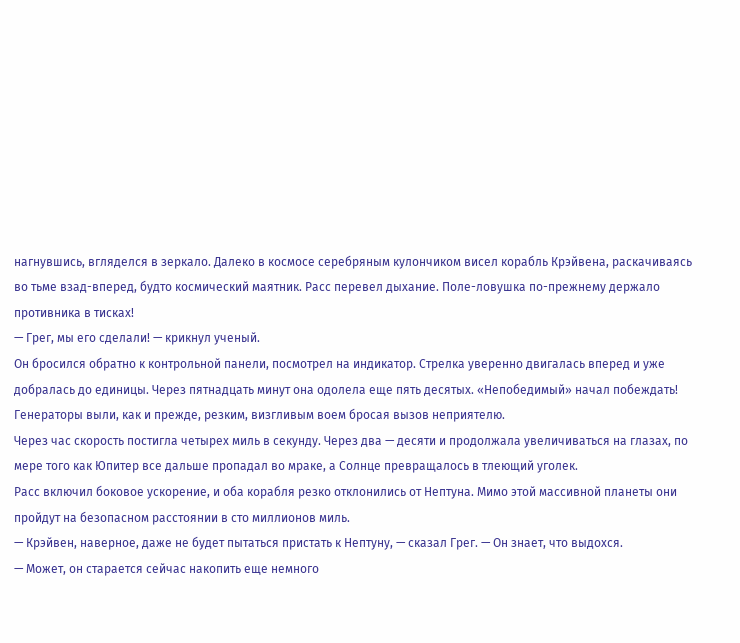нагнувшись, вгляделся в зеркало. Далеко в космосе серебряным кулончиком висел корабль Крэйвена, раскачиваясь во тьме взад-вперед, будто космический маятник. Расс перевел дыхание. Поле-ловушка по-прежнему держало противника в тисках!
— Грег, мы его сделали! — крикнул ученый.
Он бросился обратно к контрольной панели, посмотрел на индикатор. Стрелка уверенно двигалась вперед и уже добралась до единицы. Через пятнадцать минут она одолела еще пять десятых. «Непобедимый» начал побеждать!
Генераторы выли, как и прежде, резким, визгливым воем бросая вызов неприятелю.
Через час скорость постигла четырех миль в секунду. Через два — десяти и продолжала увеличиваться на глазах, по мере того как Юпитер все дальше пропадал во мраке, а Солнце превращалось в тлеющий уголек.
Расс включил боковое ускорение, и оба корабля резко отклонились от Нептуна. Мимо этой массивной планеты они пройдут на безопасном расстоянии в сто миллионов миль.
— Крэйвен, наверное, даже не будет пытаться пристать к Нептуну, — сказал Грег. — Он знает, что выдохся.
— Может, он старается сейчас накопить еще немного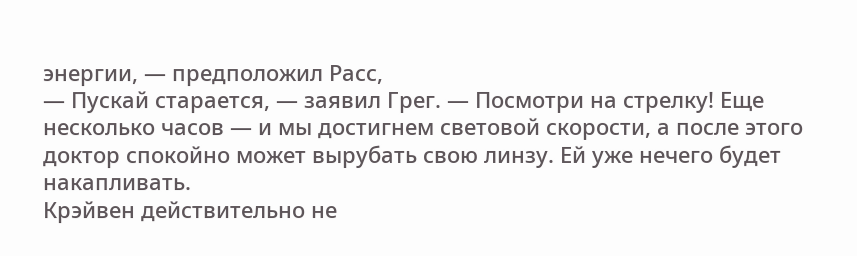энергии, — предположил Расс,
— Пускай старается, — заявил Грег. — Посмотри на стрелку! Еще несколько часов — и мы достигнем световой скорости, а после этого доктор спокойно может вырубать свою линзу. Ей уже нечего будет накапливать.
Крэйвен действительно не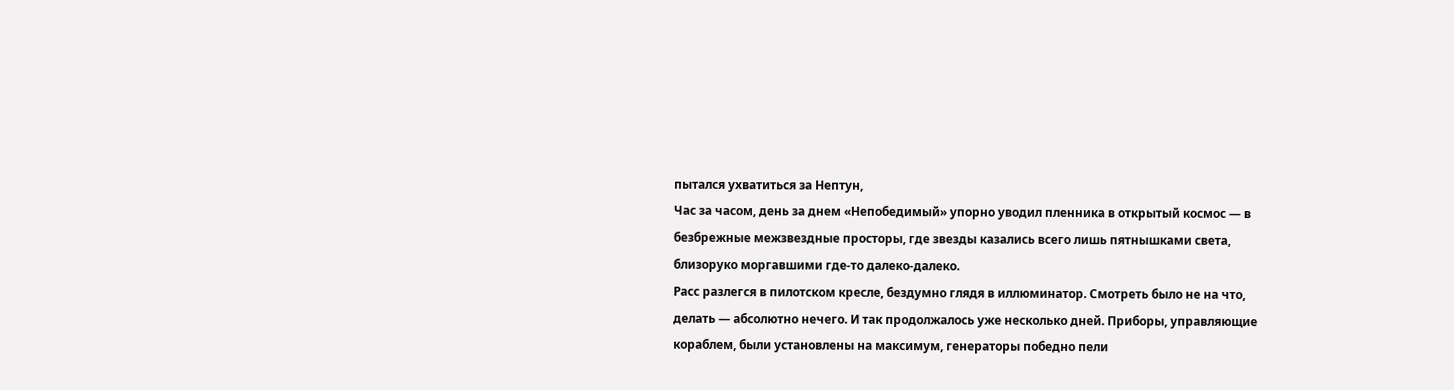пытался ухватиться за Нептун,
Час за часом, день за днем «Непобедимый» упорно уводил пленника в открытый космос — в безбрежные межзвездные просторы, где звезды казались всего лишь пятнышками света, близоруко моргавшими где-то далеко-далеко.
Расс разлегся в пилотском кресле, бездумно глядя в иллюминатор. Смотреть было не на что, делать — абсолютно нечего. И так продолжалось уже несколько дней. Приборы, управляющие кораблем, были установлены на максимум, генераторы победно пели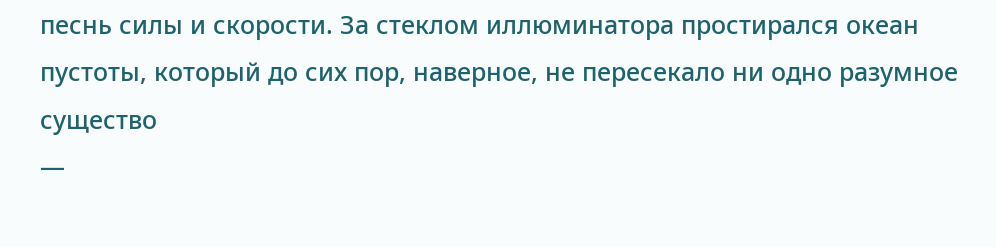песнь силы и скорости. За стеклом иллюминатора простирался океан пустоты, который до сих пор, наверное, не пересекало ни одно разумное существо
—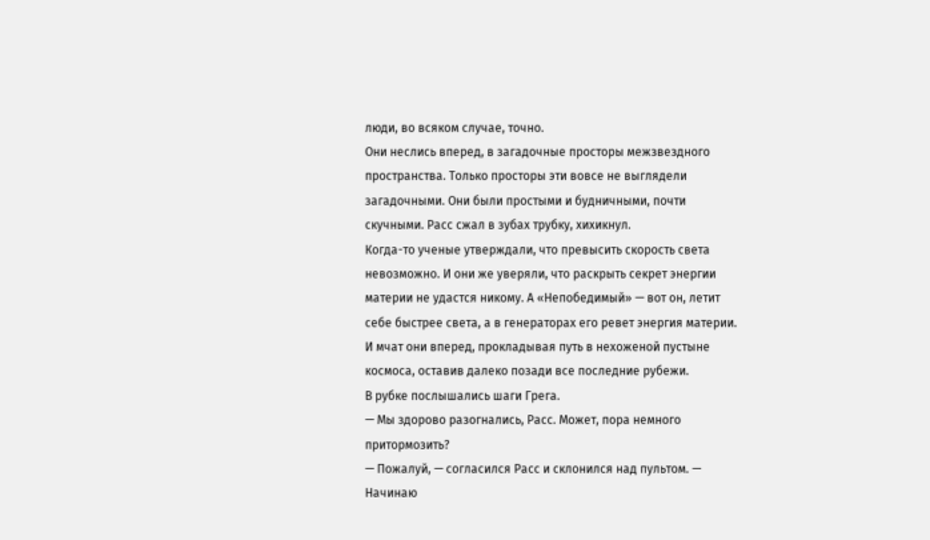люди, во всяком случае, точно.
Они неслись вперед, в загадочные просторы межзвездного пространства. Только просторы эти вовсе не выглядели загадочными. Они были простыми и будничными, почти скучными. Расс сжал в зубах трубку, хихикнул.
Когда-то ученые утверждали, что превысить скорость света невозможно. И они же уверяли, что раскрыть секрет энергии материи не удастся никому. А «Непобедимый» — вот он, летит себе быстрее света, а в генераторах его ревет энергия материи. И мчат они вперед, прокладывая путь в нехоженой пустыне космоса, оставив далеко позади все последние рубежи.
В рубке послышались шаги Грега.
— Мы здорово разогнались, Расс. Может, пора немного притормозить?
— Пожалуй, — согласился Расс и склонился над пультом. — Начинаю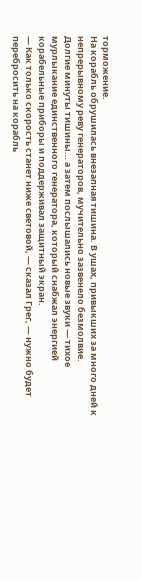торможение.
На корабль обрушилась внезапная тишина. В ушах, привыкших за много дней к непрерывному реву генераторов, мучительно зазвенело безмолвие.
Долгие минуты тишины… а затем послышались новые звуки — тихое мурлыкание единственного генератора, который снабжал энергией корабельные приборы и поддерживал защитный экран.
— Как только скорость станет ниже световой, — сказал Грег, — нужно будет перебросить на корабль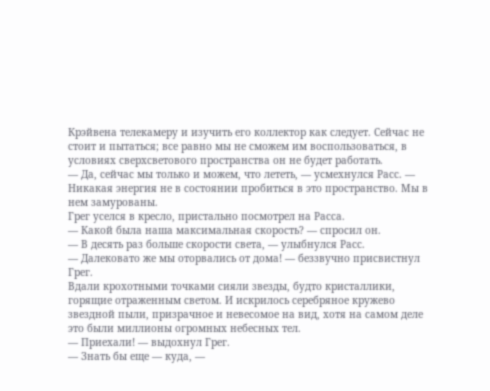Крэйвена телекамеру и изучить его коллектор как следует. Сейчас не стоит и пытаться; все равно мы не сможем им воспользоваться, в условиях сверхсветового пространства он не будет работать.
— Да, сейчас мы только и можем, что лететь, — усмехнулся Расс. — Никакая энергия не в состоянии пробиться в это пространство. Мы в нем замурованы.
Грег уселся в кресло, пристально посмотрел на Расса.
— Какой была наша максимальная скорость? — спросил он.
— В десять раз больше скорости света, — улыбнулся Расс.
— Далековато же мы оторвались от дома! — беззвучно присвистнул Грег.
Вдали крохотными точками сияли звезды, будто кристаллики, горящие отраженным светом. И искрилось серебряное кружево звездной пыли, призрачное и невесомое на вид, хотя на самом деле это были миллионы огромных небесных тел.
— Приехали! — выдохнул Грег.
— Знать бы еще — куда, —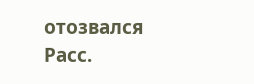отозвался Расс.